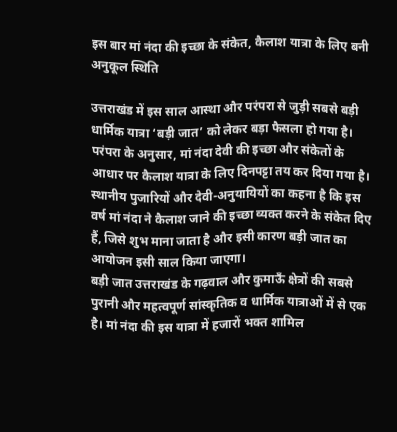इस बार मां नंदा की इच्छा के संकेत, कैलाश यात्रा के लिए बनी अनुकूल स्थिति

उत्तराखंड में इस साल आस्था और परंपरा से जुड़ी सबसे बड़ी धार्मिक यात्रा ‘बड़ी जात’ को लेकर बड़ा फैसला हो गया है। परंपरा के अनुसार, मां नंदा देवी की इच्छा और संकेतों के आधार पर कैलाश यात्रा के लिए दिनपट्टा तय कर दिया गया है।
स्थानीय पुजारियों और देवी-अनुयायियों का कहना है कि इस वर्ष मां नंदा ने कैलाश जाने की इच्छा व्यक्त करने के संकेत दिए हैं, जिसे शुभ माना जाता है और इसी कारण बड़ी जात का आयोजन इसी साल किया जाएगा।
बड़ी जात उत्तराखंड के गढ़वाल और कुमाऊँ क्षेत्रों की सबसे पुरानी और महत्वपूर्ण सांस्कृतिक व धार्मिक यात्राओं में से एक है। मां नंदा की इस यात्रा में हजारों भक्त शामिल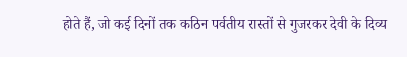होते हैं, जो कई दिनों तक कठिन पर्वतीय रास्तों से गुजरकर देवी के दिव्य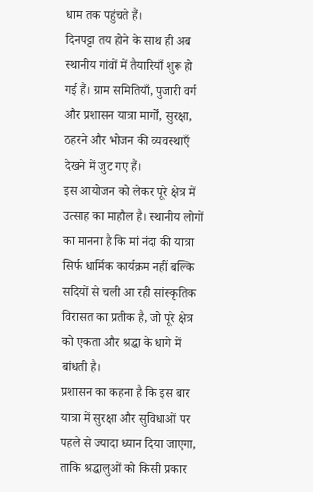धाम तक पहुंचते हैं।
दिनपट्टा तय होने के साथ ही अब स्थानीय गांवों में तैयारियाँ शुरू हो गई हैं। ग्राम समितियाँ, पुजारी वर्ग और प्रशासन यात्रा मार्गों, सुरक्षा, ठहरने और भोजन की व्यवस्थाएँ देखने में जुट गए हैं।
इस आयोजन को लेकर पूरे क्षेत्र में उत्साह का माहौल है। स्थानीय लोगों का मानना है कि मां नंदा की यात्रा सिर्फ धार्मिक कार्यक्रम नहीं बल्कि सदियों से चली आ रही सांस्कृतिक विरासत का प्रतीक है, जो पूरे क्षेत्र को एकता और श्रद्धा के धागे में बांधती है।
प्रशासन का कहना है कि इस बार यात्रा में सुरक्षा और सुविधाओं पर पहले से ज्यादा ध्यान दिया जाएगा, ताकि श्रद्धालुओं को किसी प्रकार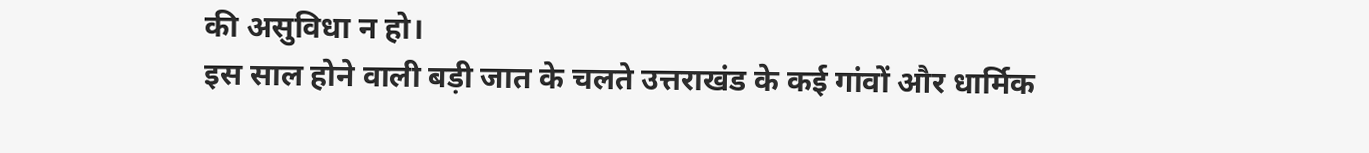की असुविधा न हो।
इस साल होने वाली बड़ी जात के चलते उत्तराखंड के कई गांवों और धार्मिक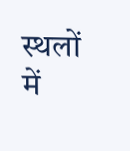स्थलों में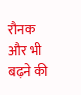रौनक और भी बढ़ने की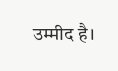उम्मीद है।